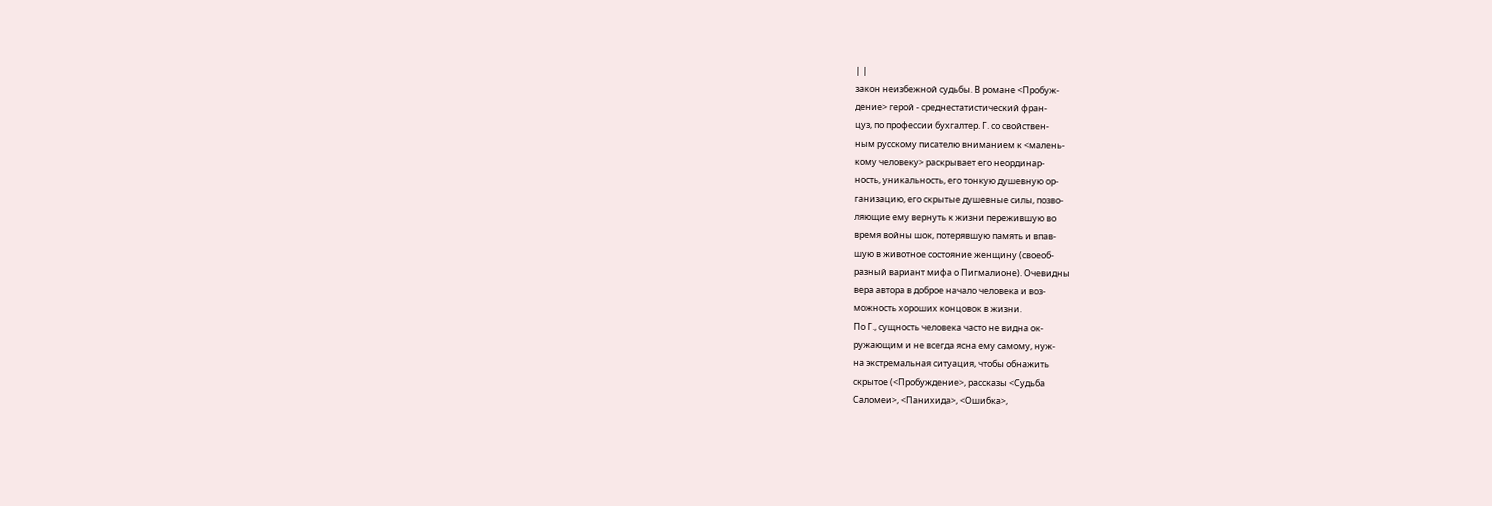| |
закон неизбежной судьбы. В романе <Пробуж-
дение> герой - среднестатистический фран-
цуз, по профессии бухгалтер. Г. со свойствен-
ным русскому писателю вниманием к <малень-
кому человеку> раскрывает его неординар-
ность, уникальность, его тонкую душевную ор-
ганизацию, его скрытые душевные силы, позво-
ляющие ему вернуть к жизни пережившую во
время войны шок, потерявшую память и впав-
шую в животное состояние женщину (своеоб-
разный вариант мифа о Пигмалионе). Очевидны
вера автора в доброе начало человека и воз-
можность хороших концовок в жизни.
По Г., сущность человека часто не видна ок-
ружающим и не всегда ясна ему самому, нуж-
на экстремальная ситуация, чтобы обнажить
скрытое (<Пробуждение>, рассказы <Судьба
Саломеи>, <Панихида>, <Ошибка>,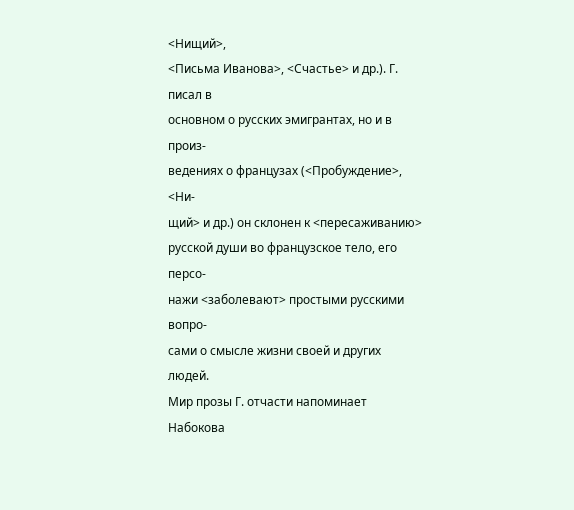<Нищий>,
<Письма Иванова>, <Счастье> и др.). Г. писал в
основном о русских эмигрантах, но и в произ-
ведениях о французах (<Пробуждение>, <Ни-
щий> и др.) он склонен к <пересаживанию>
русской души во французское тело, его персо-
нажи <заболевают> простыми русскими вопро-
сами о смысле жизни своей и других людей.
Мир прозы Г. отчасти напоминает Набокова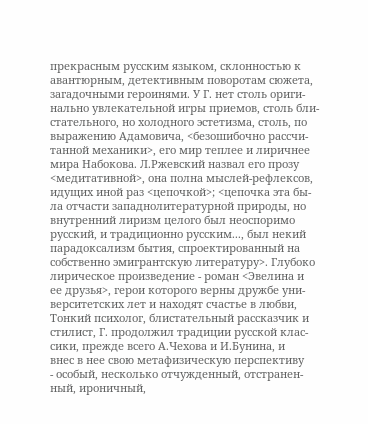прекрасным русским языком, склонностью к
авантюрным, детективным поворотам сюжета,
загадочными героинями. У Г. нет столь ориги-
нально увлекательной игры приемов, столь бли-
стательного, но холодного эстетизма, столь, по
выражению Адамовича, <безошибочно рассчи-
танной механики>, его мир теплее и лиричнее
мира Набокова. Л.Ржевский назвал его прозу
<медитативной>, она полна мыслей-рефлексов,
идущих иной раз <цепочкой>; <цепочка эта бы-
ла отчасти западнолитературной природы, но
внутренний лиризм целого был неоспоримо
русский, и традиционно русским..., был некий
парадоксализм бытия, спроектированный на
собственно эмигрантскую литературу>. Глубоко
лирическое произведение - роман <Эвелина и
ее друзья>, герои которого верны дружбе уни-
верситетских лет и находят счастье в любви,
Тонкий психолог, блистательный рассказчик и
стилист, Г. продолжил традиции русской клас-
сики, прежде всего А.Чехова и И.Бунина, и
внес в нее свою метафизическую перспективу
- особый, несколько отчужденный, отстранен-
ный, ироничный,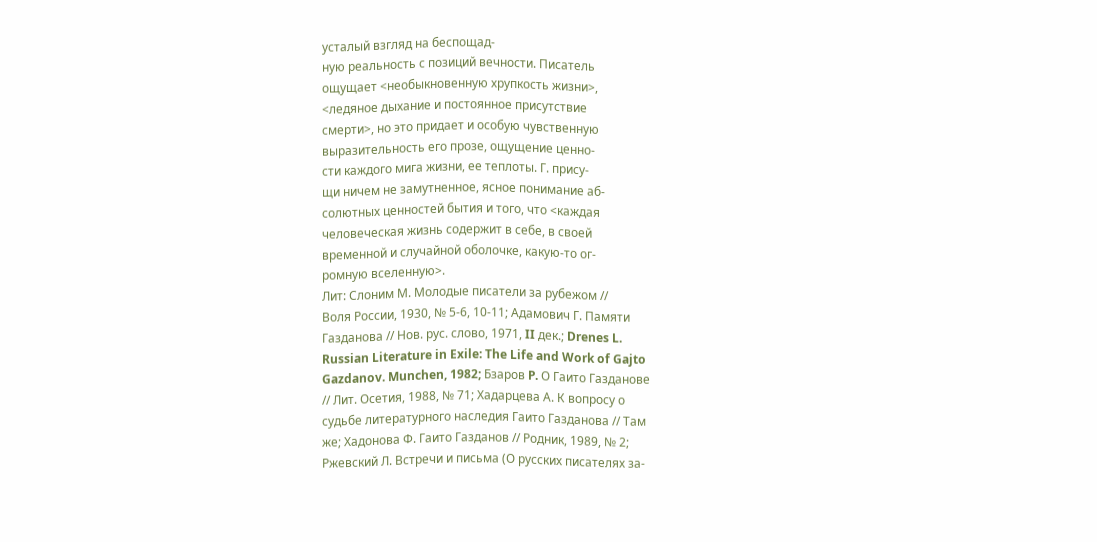усталый взгляд на беспощад-
ную реальность с позиций вечности. Писатель
ощущает <необыкновенную хрупкость жизни>,
<ледяное дыхание и постоянное присутствие
смерти>, но это придает и особую чувственную
выразительность его прозе, ощущение ценно-
сти каждого мига жизни, ее теплоты. Г. прису-
щи ничем не замутненное, ясное понимание аб-
солютных ценностей бытия и того, что <каждая
человеческая жизнь содержит в себе, в своей
временной и случайной оболочке, какую-то ог-
ромную вселенную>.
Лит: Слоним М. Молодые писатели за рубежом //
Воля России, 1930, № 5-6, 10-11; Адамович Г. Памяти
Газданова // Нов. рус. слово, 1971, II дек.; Drenes L.
Russian Literature in Exile: The Life and Work of Gajto
Gazdanov. Munchen, 1982; Бзаров P. О Гаито Газданове
// Лит. Осетия, 1988, № 71; Хадарцева А. К вопросу о
судьбе литературного наследия Гаито Газданова // Там
же; Хадонова Ф. Гаито Газданов // Родник, 1989, № 2;
Ржевский Л. Встречи и письма (О русских писателях за-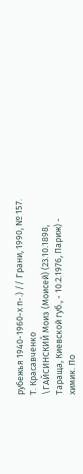рубежья 1940-1960-х п-.) // Грани, 1990, № 157.
Т. Красавченко
\ГАЙСИНСКИЙ Моиз (Моисей) (23.10.1898,
Тараща, Киевской губ., - 10.2.1976, Париж) -
химик. По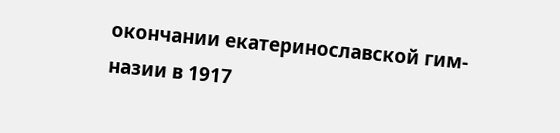окончании екатеринославской гим-
назии в 1917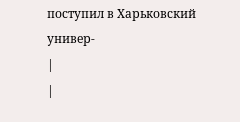поступил в Харьковский универ-
|
|